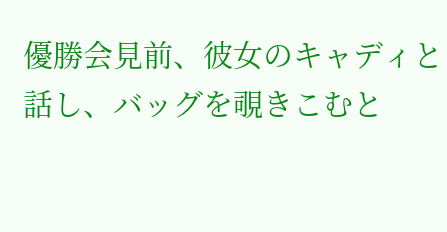優勝会見前、彼女のキャディと話し、バッグを覗きこむと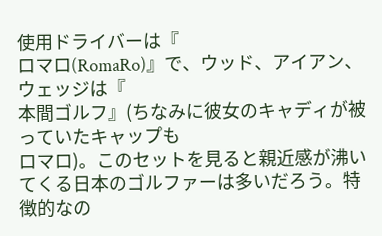使用ドライバーは『
ロマロ(RomaRo)』で、ウッド、アイアン、ウェッジは『
本間ゴルフ』(ちなみに彼女のキャディが被っていたキャップも
ロマロ)。このセットを見ると親近感が沸いてくる日本のゴルファーは多いだろう。特徴的なの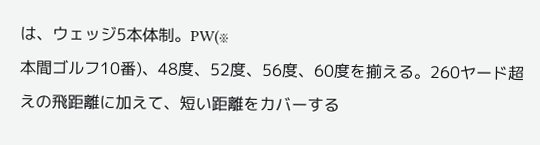は、ウェッジ5本体制。PW(※
本間ゴルフ10番)、48度、52度、56度、60度を揃える。260ヤード超えの飛距離に加えて、短い距離をカバーする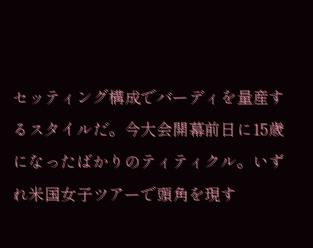セッティング構成でバーディを量産するスタイルだ。今大会開幕前日に15歳になったばかりのティティクル。いずれ米国女子ツアーで頭角を現す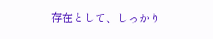存在として、しっかり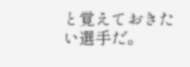と覚えておきたい選手だ。